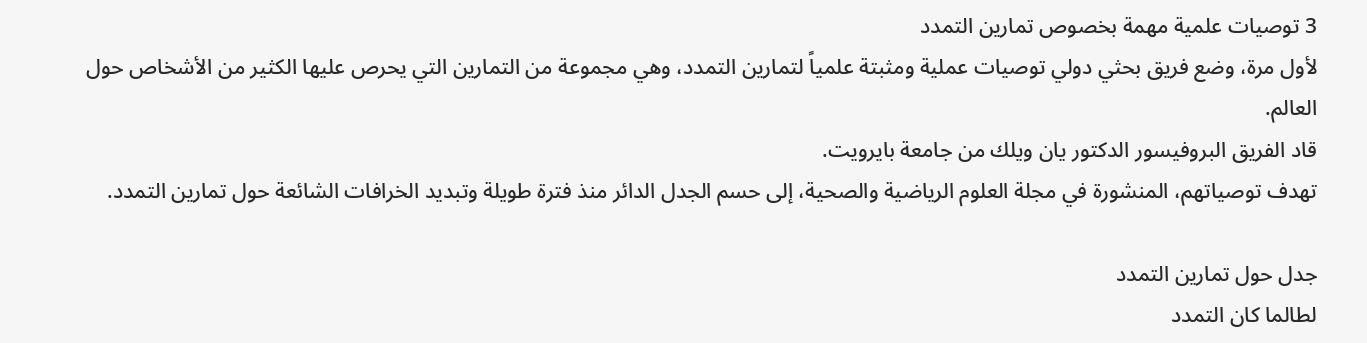3 توصيات علمية مهمة بخصوص تمارين التمدد
لأول مرة، وضع فريق بحثي دولي توصيات عملية ومثبتة علمياً لتمارين التمدد، وهي مجموعة من التمارين التي يحرص عليها الكثير من الأشخاص حول العالم.
قاد الفريق البروفيسور الدكتور يان ويلك من جامعة بايرويت.
تهدف توصياتهم، المنشورة في مجلة العلوم الرياضية والصحية، إلى حسم الجدل الدائر منذ فترة طويلة وتبديد الخرافات الشائعة حول تمارين التمدد.

جدل حول تمارين التمدد
لطالما كان التمدد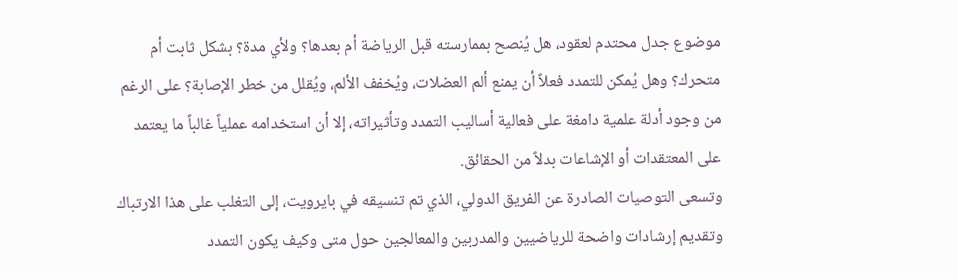موضوع جدل محتدم لعقود، هل يُنصح بممارسته قبل الرياضة أم بعدها؟ ولأي مدة؟ بشكل ثابت أم متحرك؟ وهل يُمكن للتمدد فعلاً أن يمنع ألم العضلات، ويُخفف الألم، ويُقلل من خطر الإصابة؟ على الرغم من وجود أدلة علمية دامغة على فعالية أساليب التمدد وتأثيراته، إلا أن استخدامه عملياً غالباً ما يعتمد على المعتقدات أو الإشاعات بدلاً من الحقائق.
وتسعى التوصيات الصادرة عن الفريق الدولي، الذي تم تنسيقه في بايرويت، إلى التغلب على هذا الارتباك وتقديم إرشادات واضحة للرياضيين والمدربين والمعالجين حول متى وكيف يكون التمدد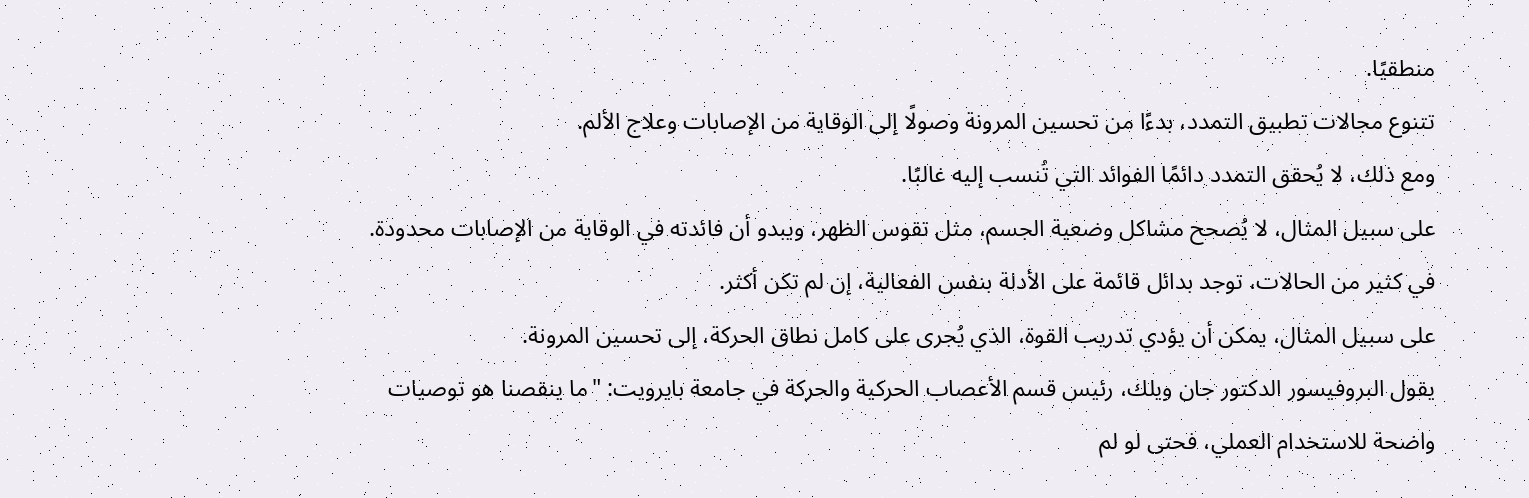منطقيًا.
تتنوع مجالات تطبيق التمدد، بدءًا من تحسين المرونة وصولًا إلى الوقاية من الإصابات وعلاج الألم.
ومع ذلك، لا يُحقق التمدد دائمًا الفوائد التي تُنسب إليه غالبًا.
على سبيل المثال، لا يُصحح مشاكل وضعية الجسم، مثل تقوس الظهر، ويبدو أن فائدته في الوقاية من الإصابات محدودة.
في كثير من الحالات، توجد بدائل قائمة على الأدلة بنفس الفعالية، إن لم تكن أكثر.
على سبيل المثال، يمكن أن يؤدي تدريب القوة، الذي يُجرى على كامل نطاق الحركة، إلى تحسين المرونة.
يقول البروفيسور الدكتور جان ويلك، رئيس قسم الأعصاب الحركية والحركة في جامعة بايرويت: "ما ينقصنا هو توصيات واضحة للاستخدام العملي، فحتى لو لم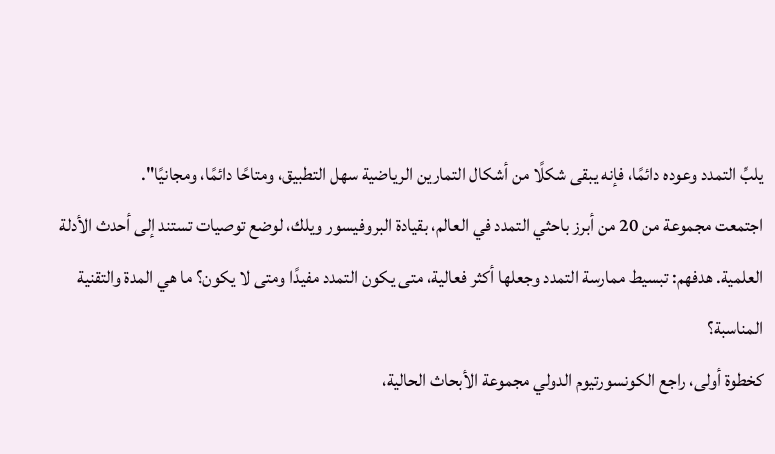يلبِّ التمدد وعوده دائمًا، فإنه يبقى شكلًا من أشكال التمارين الرياضية سهل التطبيق، ومتاحًا دائمًا، ومجانيًا".
اجتمعت مجموعة من 20 من أبرز باحثي التمدد في العالم، بقيادة البروفيسور ويلك، لوضع توصيات تستند إلى أحدث الأدلة العلمية. هدفهم: تبسيط ممارسة التمدد وجعلها أكثر فعالية، متى يكون التمدد مفيدًا ومتى لا يكون؟ ما هي المدة والتقنية المناسبة؟
كخطوة أولى، راجع الكونسورتيوم الدولي مجموعة الأبحاث الحالية،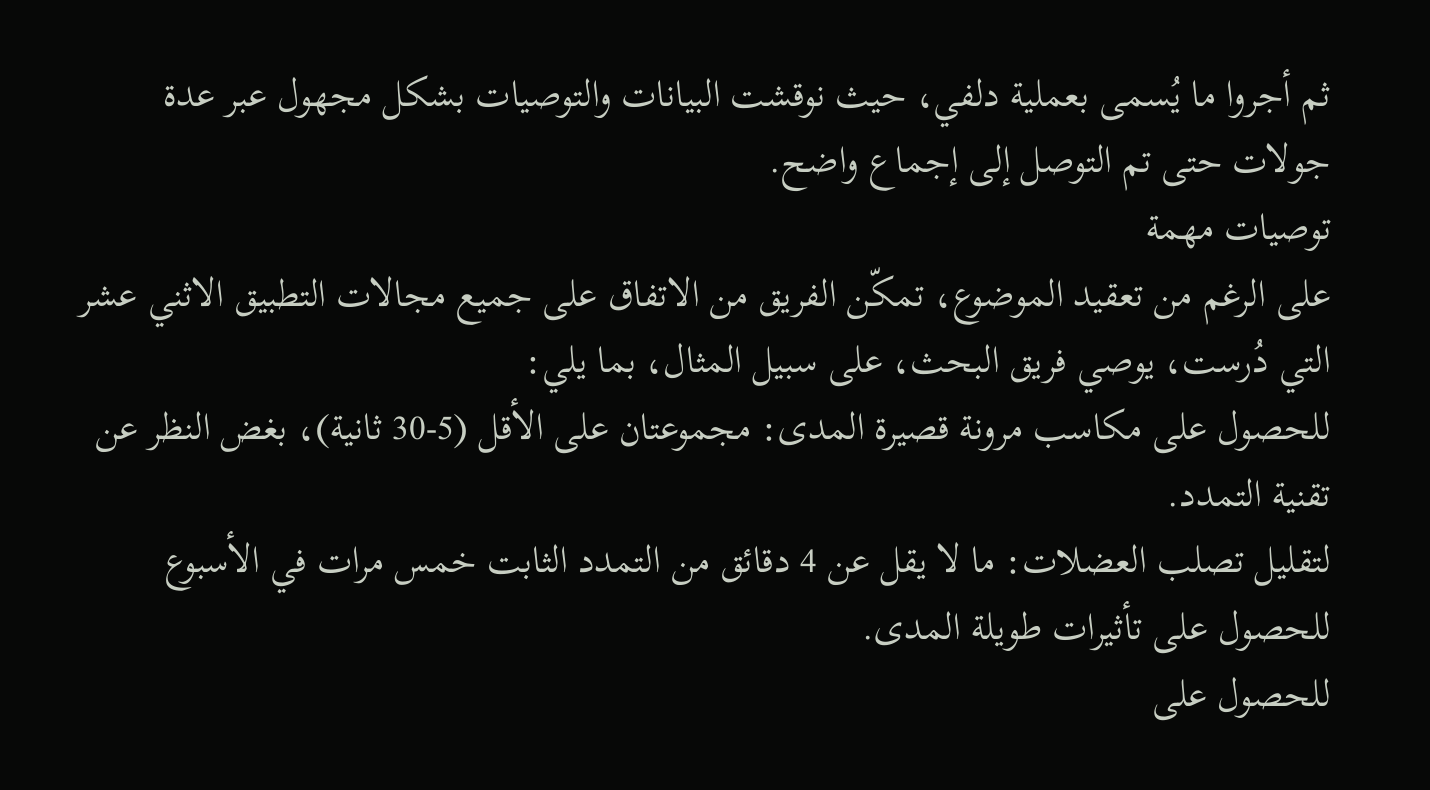ثم أجروا ما يُسمى بعملية دلفي، حيث نوقشت البيانات والتوصيات بشكل مجهول عبر عدة جولات حتى تم التوصل إلى إجماع واضح.
توصيات مهمة
على الرغم من تعقيد الموضوع، تمكّن الفريق من الاتفاق على جميع مجالات التطبيق الاثني عشر التي دُرست، يوصي فريق البحث، على سبيل المثال، بما يلي:
للحصول على مكاسب مرونة قصيرة المدى: مجموعتان على الأقل (5-30 ثانية)، بغض النظر عن تقنية التمدد.
لتقليل تصلب العضلات: ما لا يقل عن 4 دقائق من التمدد الثابت خمس مرات في الأسبوع للحصول على تأثيرات طويلة المدى.
للحصول على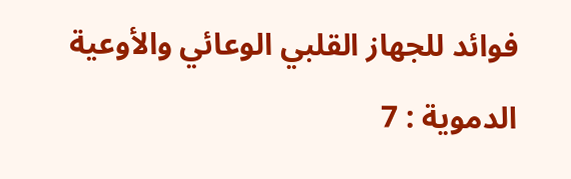فوائد للجهاز القلبي الوعائي والأوعية الدموية : 7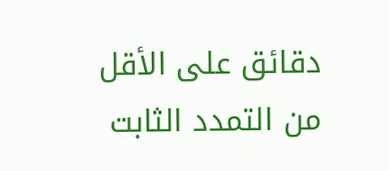دقائق على الأقل من التمدد الثابت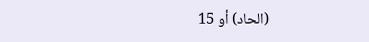(الحاد) أو 15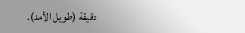دقيقة (طويل الأمد).